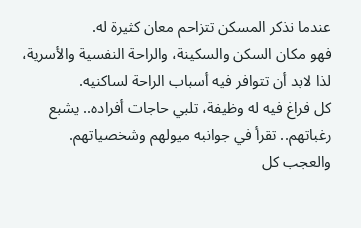عندما نذكر المسكن تتزاحم معان كثيرة له.
فهو مكان السكن والسكينة، والراحة النفسية والأسرية، لذا لابد أن تتوافر فيه أسباب الراحة لساكنيه.
كل فراغ فيه له وظيفة، تلبي حاجات أفراده.. يشبع رغباتهم.. تقرأ في جوانبه ميولهم وشخصياتهم.
والعجب كل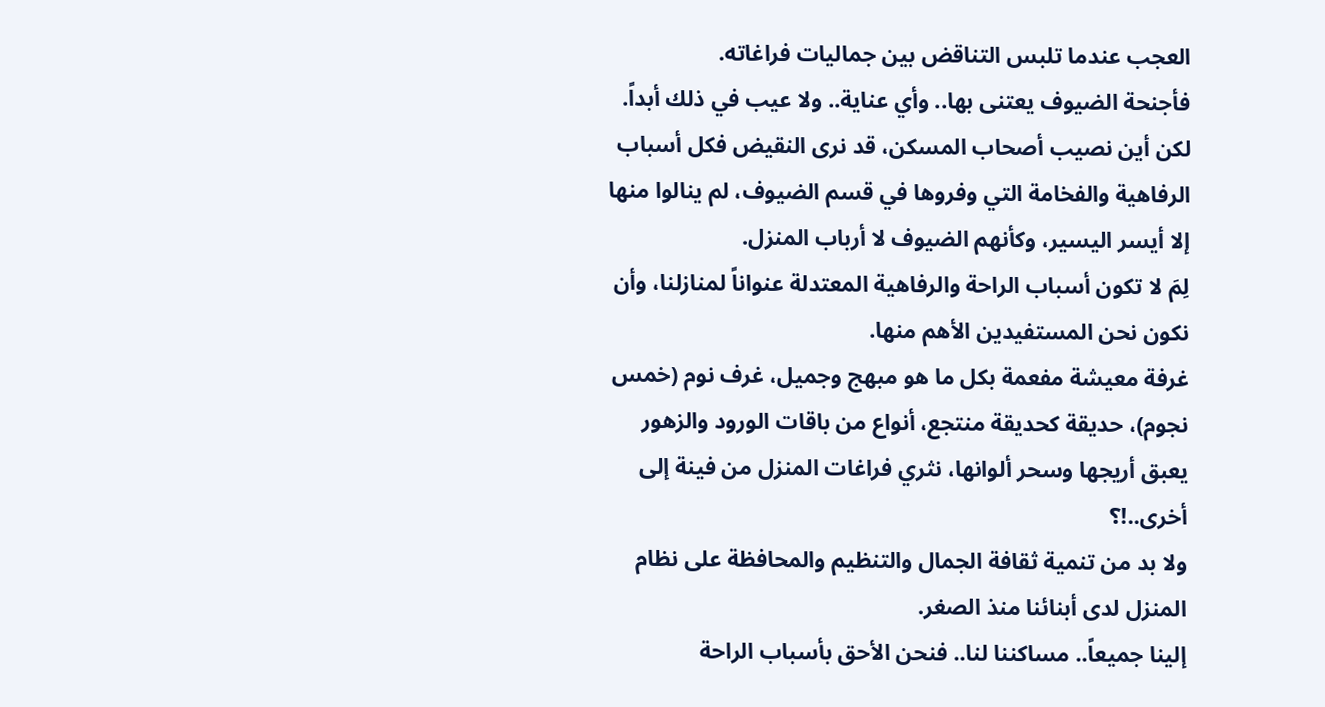العجب عندما تلبس التناقض بين جماليات فراغاته.
فأجنحة الضيوف يعتنى بها.. وأي عناية.. ولا عيب في ذلك أبداً.
لكن أين نصيب أصحاب المسكن، قد نرى النقيض فكل أسباب الرفاهية والفخامة التي وفروها في قسم الضيوف، لم ينالوا منها إلا أيسر اليسير، وكأنهم الضيوف لا أرباب المنزل.
لِمَ لا تكون أسباب الراحة والرفاهية المعتدلة عنواناً لمنازلنا، وأن نكون نحن المستفيدين الأهم منها.
غرفة معيشة مفعمة بكل ما هو مبهج وجميل، غرف نوم (خمس نجوم)، حديقة كحديقة منتجع، أنواع من باقات الورود والزهور يعبق أريجها وسحر ألوانها، نثري فراغات المنزل من فينة إلى أخرى..!؟
ولا بد من تنمية ثقافة الجمال والتنظيم والمحافظة على نظام المنزل لدى أبنائنا منذ الصغر.
إلينا جميعاً.. مساكننا لنا.. فنحن الأحق بأسباب الراحة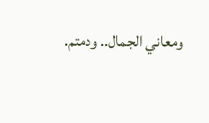ومعاني الجمال.. ودمتم.